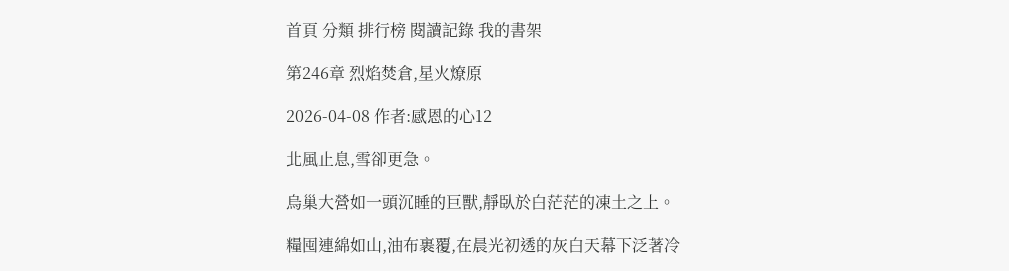首頁 分類 排行榜 閱讀記錄 我的書架

第246章 烈焰焚倉,星火燎原

2026-04-08 作者:感恩的心12

北風止息,雪卻更急。

烏巢大營如一頭沉睡的巨獸,靜臥於白茫茫的凍土之上。

糧囤連綿如山,油布裹覆,在晨光初透的灰白天幕下泛著冷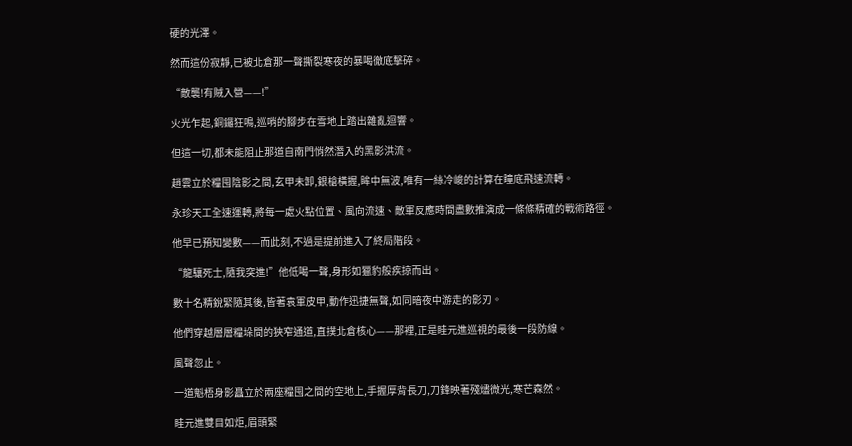硬的光澤。

然而這份寂靜,已被北倉那一聲撕裂寒夜的暴喝徹底擊碎。

“敵襲!有賊入營——!”

火光乍起,銅鑼狂鳴,巡哨的腳步在雪地上踏出雜亂迴響。

但這一切,都未能阻止那道自南門悄然潛入的黑影洪流。

趙雲立於糧囤陰影之間,玄甲未卸,銀槍橫握,眸中無波,唯有一絲冷峻的計算在瞳底飛速流轉。

永珍天工全速運轉,將每一處火點位置、風向流速、敵軍反應時間盡數推演成一條條精確的戰術路徑。

他早已預知變數——而此刻,不過是提前進入了終局階段。

“龍驤死士,隨我突進!”他低喝一聲,身形如獵豹般疾掠而出。

數十名精銳緊隨其後,皆著袁軍皮甲,動作迅捷無聲,如同暗夜中游走的影刃。

他們穿越層層糧垛間的狹窄通道,直撲北倉核心——那裡,正是眭元進巡視的最後一段防線。

風聲忽止。

一道魁梧身影矗立於兩座糧囤之間的空地上,手握厚背長刀,刀鋒映著殘燼微光,寒芒森然。

眭元進雙目如炬,眉頭緊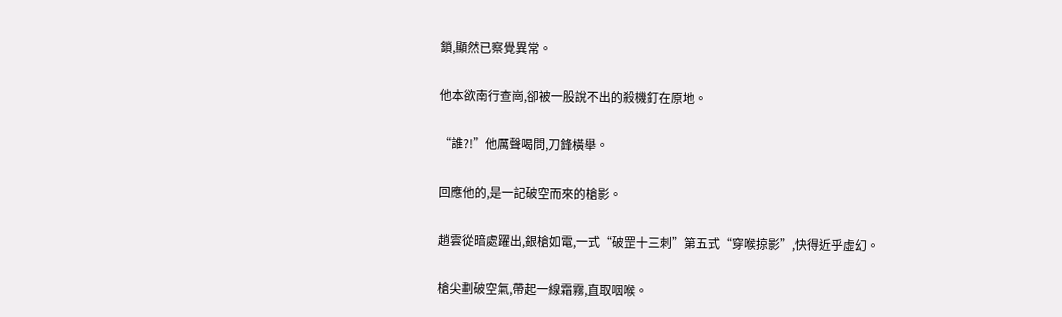鎖,顯然已察覺異常。

他本欲南行查崗,卻被一股說不出的殺機釘在原地。

“誰?!”他厲聲喝問,刀鋒橫舉。

回應他的,是一記破空而來的槍影。

趙雲從暗處躍出,銀槍如電,一式“破罡十三刺”第五式“穿喉掠影”,快得近乎虛幻。

槍尖劃破空氣,帶起一線霜霧,直取咽喉。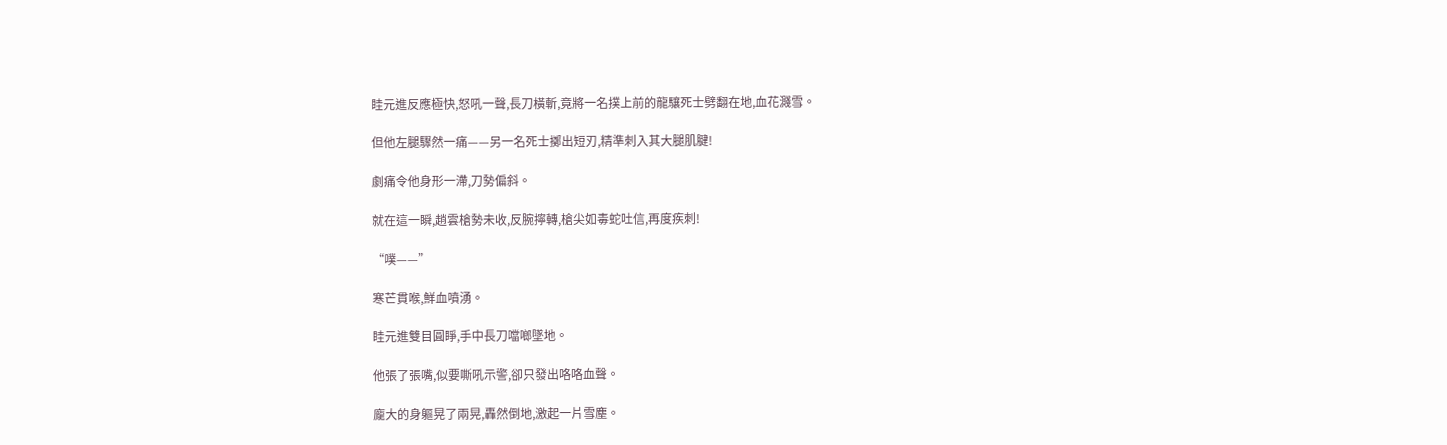眭元進反應極快,怒吼一聲,長刀橫斬,竟將一名撲上前的龍驤死士劈翻在地,血花濺雪。

但他左腿驟然一痛——另一名死士擲出短刃,精準刺入其大腿肌腱!

劇痛令他身形一滯,刀勢偏斜。

就在這一瞬,趙雲槍勢未收,反腕擰轉,槍尖如毒蛇吐信,再度疾刺!

“噗——”

寒芒貫喉,鮮血噴湧。

眭元進雙目圓睜,手中長刀噹啷墜地。

他張了張嘴,似要嘶吼示警,卻只發出咯咯血聲。

龐大的身軀晃了兩晃,轟然倒地,激起一片雪塵。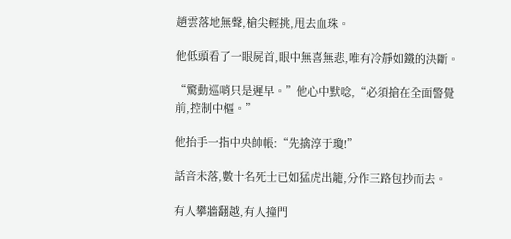趙雲落地無聲,槍尖輕挑,甩去血珠。

他低頭看了一眼屍首,眼中無喜無悲,唯有冷靜如鐵的決斷。

“驚動巡哨只是遲早。”他心中默唸,“必須搶在全面警覺前,控制中樞。”

他抬手一指中央帥帳:“先擒淳于瓊!”

話音未落,數十名死士已如猛虎出籠,分作三路包抄而去。

有人攀牆翻越,有人撞門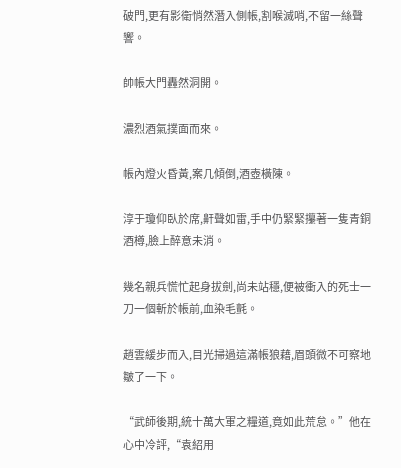破門,更有影衛悄然潛入側帳,割喉滅哨,不留一絲聲響。

帥帳大門轟然洞開。

濃烈酒氣撲面而來。

帳內燈火昏黃,案几傾倒,酒壺橫陳。

淳于瓊仰臥於席,鼾聲如雷,手中仍緊緊攥著一隻青銅酒樽,臉上醉意未消。

幾名親兵慌忙起身拔劍,尚未站穩,便被衝入的死士一刀一個斬於帳前,血染毛氈。

趙雲緩步而入,目光掃過這滿帳狼藉,眉頭微不可察地皺了一下。

“武師後期,統十萬大軍之糧道,竟如此荒怠。”他在心中冷評,“袁紹用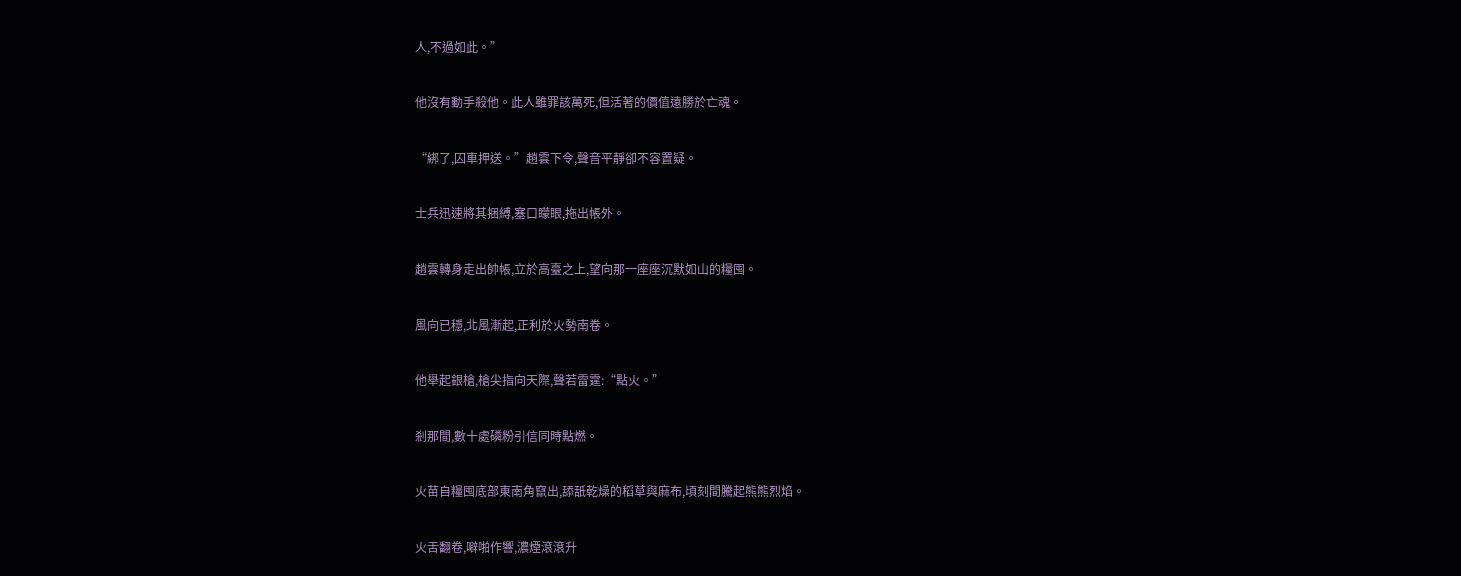人,不過如此。”

他沒有動手殺他。此人雖罪該萬死,但活著的價值遠勝於亡魂。

“綁了,囚車押送。”趙雲下令,聲音平靜卻不容置疑。

士兵迅速將其捆縛,塞口矇眼,拖出帳外。

趙雲轉身走出帥帳,立於高臺之上,望向那一座座沉默如山的糧囤。

風向已穩,北風漸起,正利於火勢南卷。

他舉起銀槍,槍尖指向天際,聲若雷霆:“點火。”

剎那間,數十處磷粉引信同時點燃。

火苗自糧囤底部東南角竄出,舔舐乾燥的稻草與麻布,頃刻間騰起熊熊烈焰。

火舌翻卷,噼啪作響,濃煙滾滾升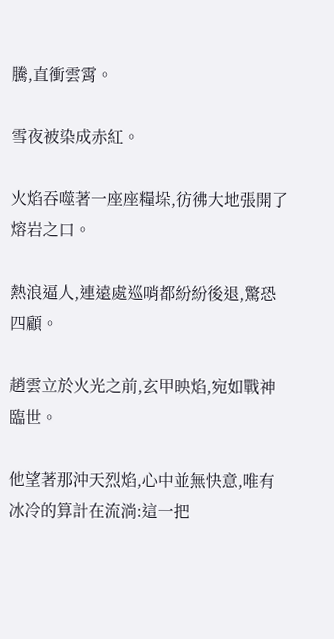騰,直衝雲霄。

雪夜被染成赤紅。

火焰吞噬著一座座糧垛,彷彿大地張開了熔岩之口。

熱浪逼人,連遠處巡哨都紛紛後退,驚恐四顧。

趙雲立於火光之前,玄甲映焰,宛如戰神臨世。

他望著那沖天烈焰,心中並無快意,唯有冰冷的算計在流淌:這一把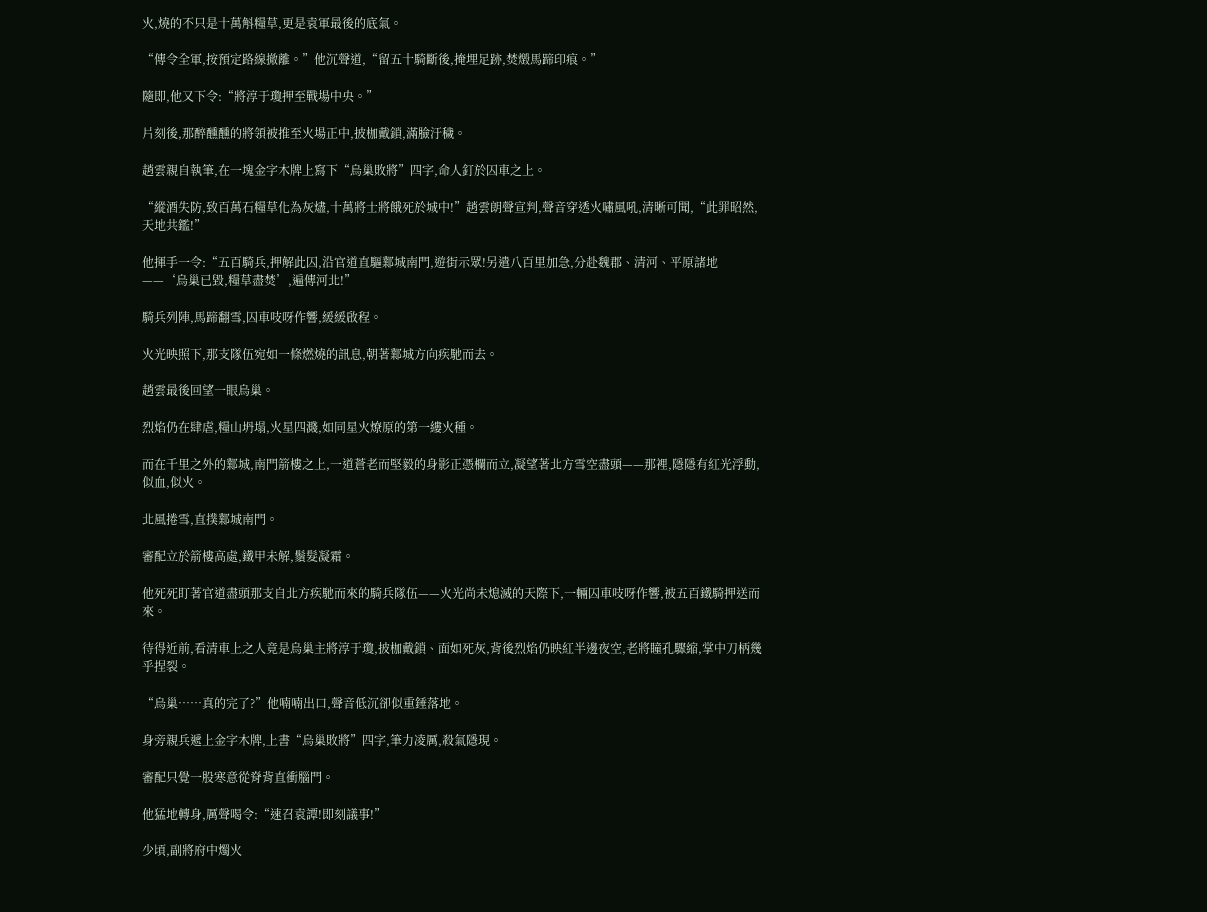火,燒的不只是十萬斛糧草,更是袁軍最後的底氣。

“傳令全軍,按預定路線撤離。”他沉聲道,“留五十騎斷後,掩埋足跡,焚燬馬蹄印痕。”

隨即,他又下令:“將淳于瓊押至戰場中央。”

片刻後,那醉醺醺的將領被推至火場正中,披枷戴鎖,滿臉汙穢。

趙雲親自執筆,在一塊金字木牌上寫下“烏巢敗將”四字,命人釘於囚車之上。

“縱酒失防,致百萬石糧草化為灰燼,十萬將士將餓死於城中!”趙雲朗聲宣判,聲音穿透火嘯風吼,清晰可聞,“此罪昭然,天地共鑑!”

他揮手一令:“五百騎兵,押解此囚,沿官道直驅鄴城南門,遊街示眾!另遣八百里加急,分赴魏郡、清河、平原諸地——‘烏巢已毀,糧草盡焚’,遍傳河北!”

騎兵列陣,馬蹄翻雪,囚車吱呀作響,緩緩啟程。

火光映照下,那支隊伍宛如一條燃燒的訊息,朝著鄴城方向疾馳而去。

趙雲最後回望一眼烏巢。

烈焰仍在肆虐,糧山坍塌,火星四濺,如同星火燎原的第一縷火種。

而在千里之外的鄴城,南門箭樓之上,一道蒼老而堅毅的身影正憑欄而立,凝望著北方雪空盡頭——那裡,隱隱有紅光浮動,似血,似火。

北風捲雪,直撲鄴城南門。

審配立於箭樓高處,鐵甲未解,鬚髮凝霜。

他死死盯著官道盡頭那支自北方疾馳而來的騎兵隊伍——火光尚未熄滅的天際下,一輛囚車吱呀作響,被五百鐵騎押送而來。

待得近前,看清車上之人竟是烏巢主將淳于瓊,披枷戴鎖、面如死灰,背後烈焰仍映紅半邊夜空,老將瞳孔驟縮,掌中刀柄幾乎捏裂。

“烏巢……真的完了?”他喃喃出口,聲音低沉卻似重錘落地。

身旁親兵遞上金字木牌,上書“烏巢敗將”四字,筆力凌厲,殺氣隱現。

審配只覺一股寒意從脊背直衝腦門。

他猛地轉身,厲聲喝令:“速召袁譚!即刻議事!”

少頃,副將府中燭火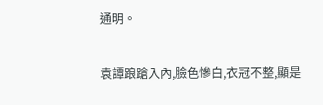通明。

袁譚踉蹌入內,臉色慘白,衣冠不整,顯是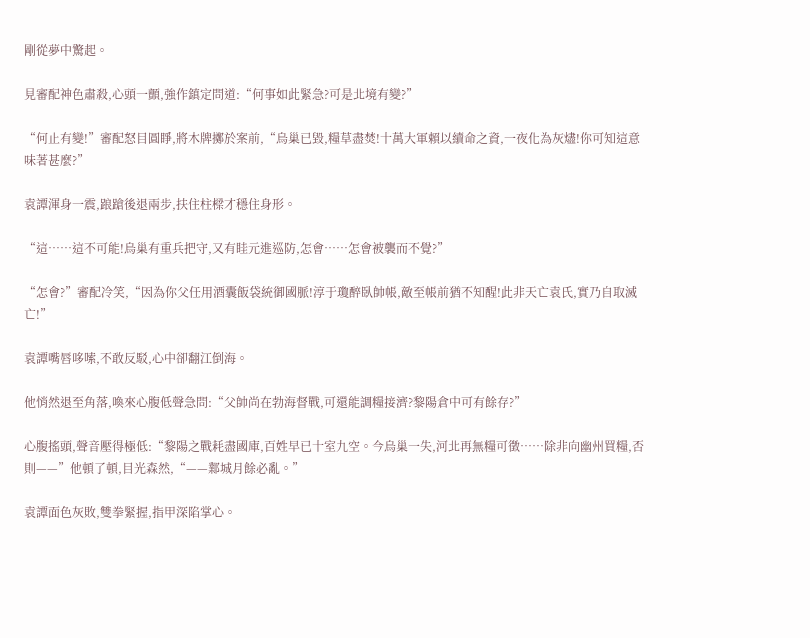剛從夢中驚起。

見審配神色肅殺,心頭一顫,強作鎮定問道:“何事如此緊急?可是北境有變?”

“何止有變!”審配怒目圓睜,將木牌擲於案前,“烏巢已毀,糧草盡焚!十萬大軍賴以續命之資,一夜化為灰燼!你可知這意味著甚麼?”

袁譚渾身一震,踉蹌後退兩步,扶住柱樑才穩住身形。

“這……這不可能!烏巢有重兵把守,又有眭元進巡防,怎會……怎會被襲而不覺?”

“怎會?”審配冷笑,“因為你父任用酒囊飯袋統御國脈!淳于瓊醉臥帥帳,敵至帳前猶不知醒!此非天亡袁氏,實乃自取滅亡!”

袁譚嘴唇哆嗦,不敢反駁,心中卻翻江倒海。

他悄然退至角落,喚來心腹低聲急問:“父帥尚在勃海督戰,可還能調糧接濟?黎陽倉中可有餘存?”

心腹搖頭,聲音壓得極低:“黎陽之戰耗盡國庫,百姓早已十室九空。今烏巢一失,河北再無糧可徵……除非向幽州買糧,否則——”他頓了頓,目光森然,“——鄴城月餘必亂。”

袁譚面色灰敗,雙拳緊握,指甲深陷掌心。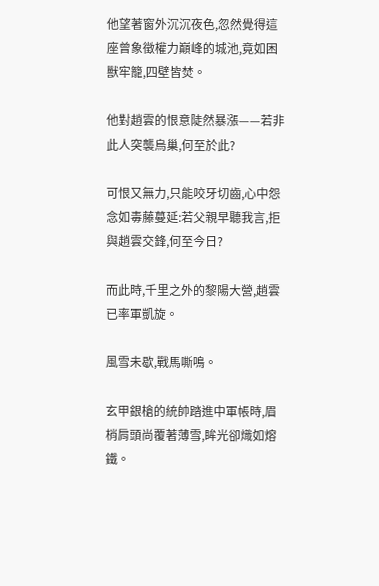他望著窗外沉沉夜色,忽然覺得這座曾象徵權力巔峰的城池,竟如困獸牢籠,四壁皆焚。

他對趙雲的恨意陡然暴漲——若非此人突襲烏巢,何至於此?

可恨又無力,只能咬牙切齒,心中怨念如毒藤蔓延:若父親早聽我言,拒與趙雲交鋒,何至今日?

而此時,千里之外的黎陽大營,趙雲已率軍凱旋。

風雪未歇,戰馬嘶鳴。

玄甲銀槍的統帥踏進中軍帳時,眉梢肩頭尚覆著薄雪,眸光卻熾如熔鐵。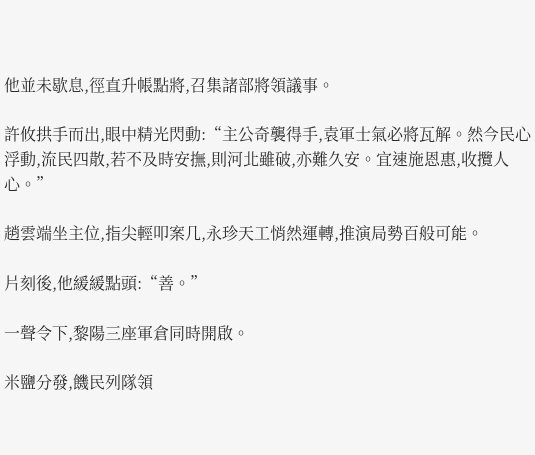他並未歇息,徑直升帳點將,召集諸部將領議事。

許攸拱手而出,眼中精光閃動:“主公奇襲得手,袁軍士氣必將瓦解。然今民心浮動,流民四散,若不及時安撫,則河北雖破,亦難久安。宜速施恩惠,收攬人心。”

趙雲端坐主位,指尖輕叩案几,永珍天工悄然運轉,推演局勢百般可能。

片刻後,他緩緩點頭:“善。”

一聲令下,黎陽三座軍倉同時開啟。

米鹽分發,饑民列隊領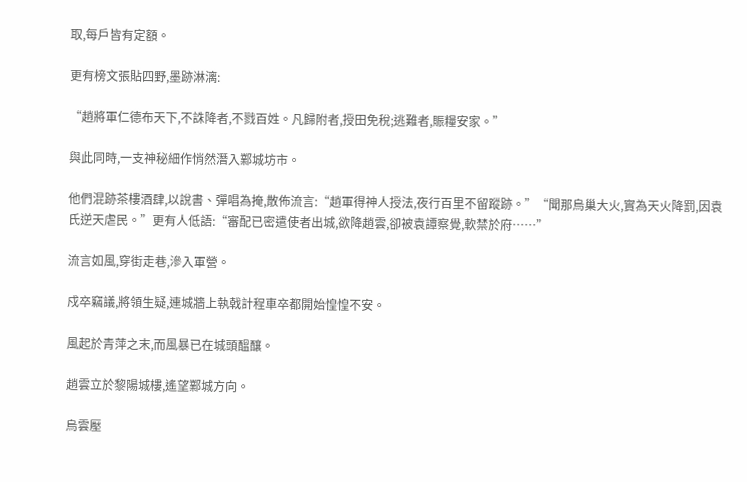取,每戶皆有定額。

更有榜文張貼四野,墨跡淋漓:

“趙將軍仁德布天下,不誅降者,不戮百姓。凡歸附者,授田免稅;逃難者,賑糧安家。”

與此同時,一支神秘細作悄然潛入鄴城坊市。

他們混跡茶樓酒肆,以說書、彈唱為掩,散佈流言:“趙軍得神人授法,夜行百里不留蹤跡。”“聞那烏巢大火,實為天火降罰,因袁氏逆天虐民。”更有人低語:“審配已密遣使者出城,欲降趙雲,卻被袁譚察覺,軟禁於府……”

流言如風,穿街走巷,滲入軍營。

戍卒竊議,將領生疑,連城牆上執戟計程車卒都開始惶惶不安。

風起於青萍之末,而風暴已在城頭醞釀。

趙雲立於黎陽城樓,遙望鄴城方向。

烏雲壓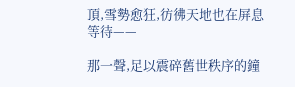頂,雪勢愈狂,彷彿天地也在屏息等待——

那一聲,足以震碎舊世秩序的鐘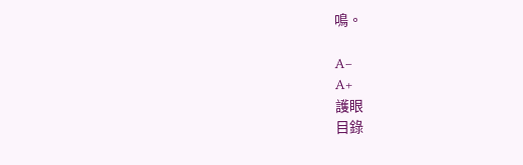鳴。

A−
A+
護眼
目錄